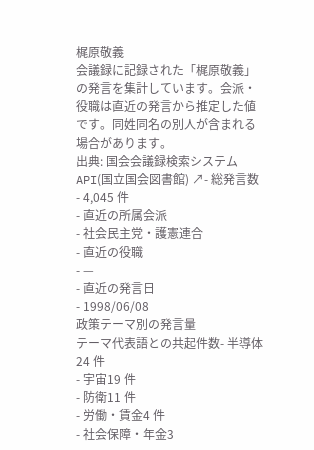梶原敬義
会議録に記録された「梶原敬義」の発言を集計しています。会派・役職は直近の発言から推定した値です。同姓同名の別人が含まれる場合があります。
出典: 国会会議録検索システム API(国立国会図書館) ↗- 総発言数
- 4,045 件
- 直近の所属会派
- 社会民主党・護憲連合
- 直近の役職
- —
- 直近の発言日
- 1998/06/08
政策テーマ別の発言量
テーマ代表語との共起件数- 半導体24 件
- 宇宙19 件
- 防衛11 件
- 労働・賃金4 件
- 社会保障・年金3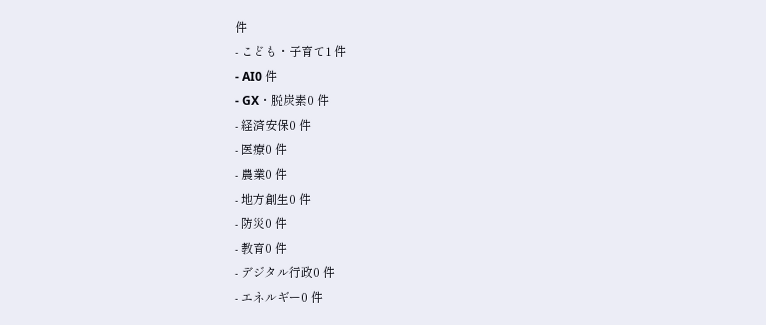件
- こども・子育て1 件
- AI0 件
- GX・脱炭素0 件
- 経済安保0 件
- 医療0 件
- 農業0 件
- 地方創生0 件
- 防災0 件
- 教育0 件
- デジタル行政0 件
- エネルギー0 件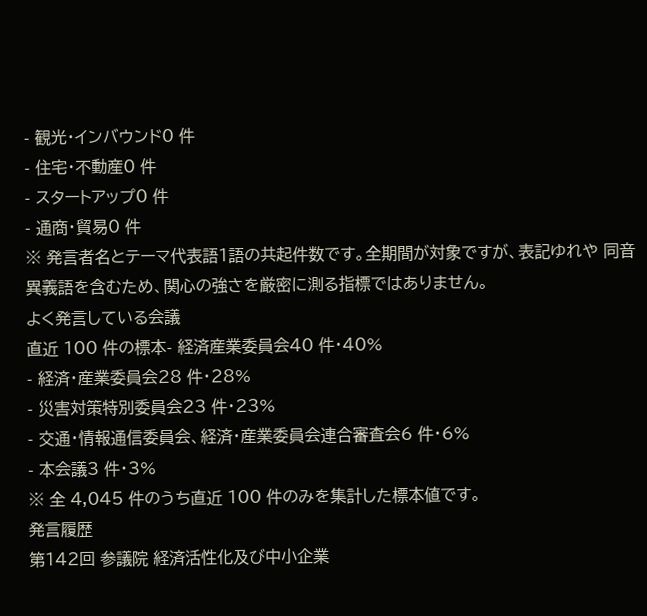- 観光・インバウンド0 件
- 住宅・不動産0 件
- スタートアップ0 件
- 通商・貿易0 件
※ 発言者名とテーマ代表語1語の共起件数です。全期間が対象ですが、表記ゆれや 同音異義語を含むため、関心の強さを厳密に測る指標ではありません。
よく発言している会議
直近 100 件の標本- 経済産業委員会40 件・40%
- 経済・産業委員会28 件・28%
- 災害対策特別委員会23 件・23%
- 交通・情報通信委員会、経済・産業委員会連合審査会6 件・6%
- 本会議3 件・3%
※ 全 4,045 件のうち直近 100 件のみを集計した標本値です。
発言履歴
第142回 参議院 経済活性化及び中小企業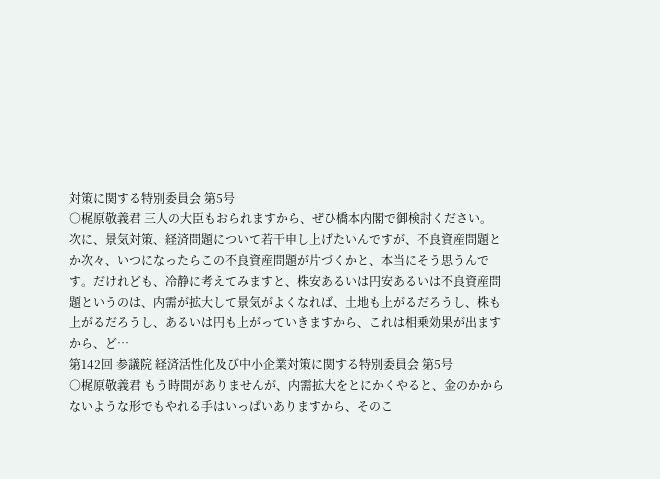対策に関する特別委員会 第5号
○梶原敬義君 三人の大臣もおられますから、ぜひ橋本内閣で御検討ください。 次に、景気対策、経済問題について若干申し上げたいんですが、不良資産問題とか次々、いつになったらこの不良資産問題が片づくかと、本当にそう思うんです。だけれども、冷静に考えてみますと、株安あるいは円安あるいは不良資産問題というのは、内需が拡大して景気がよくなれば、土地も上がるだろうし、株も上がるだろうし、あるいは円も上がっていきますから、これは相乗効果が出ますから、ど…
第142回 参議院 経済活性化及び中小企業対策に関する特別委員会 第5号
○梶原敬義君 もう時間がありませんが、内需拡大をとにかくやると、金のかからないような形でもやれる手はいっぱいありますから、そのこ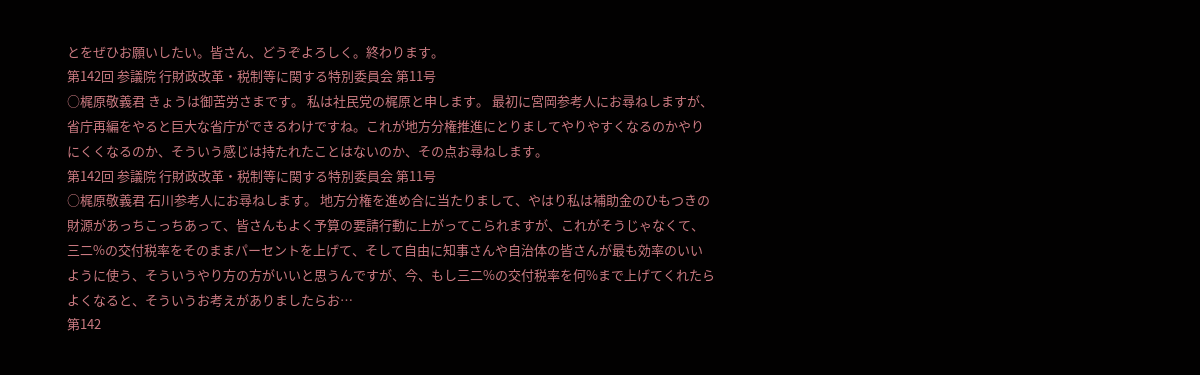とをぜひお願いしたい。皆さん、どうぞよろしく。終わります。
第142回 参議院 行財政改革・税制等に関する特別委員会 第11号
○梶原敬義君 きょうは御苦労さまです。 私は社民党の梶原と申します。 最初に宮岡参考人にお尋ねしますが、省庁再編をやると巨大な省庁ができるわけですね。これが地方分権推進にとりましてやりやすくなるのかやりにくくなるのか、そういう感じは持たれたことはないのか、その点お尋ねします。
第142回 参議院 行財政改革・税制等に関する特別委員会 第11号
○梶原敬義君 石川参考人にお尋ねします。 地方分権を進め合に当たりまして、やはり私は補助金のひもつきの財源があっちこっちあって、皆さんもよく予算の要請行動に上がってこられますが、これがそうじゃなくて、三二%の交付税率をそのままパーセントを上げて、そして自由に知事さんや自治体の皆さんが最も効率のいいように使う、そういうやり方の方がいいと思うんですが、今、もし三二%の交付税率を何%まで上げてくれたらよくなると、そういうお考えがありましたらお…
第142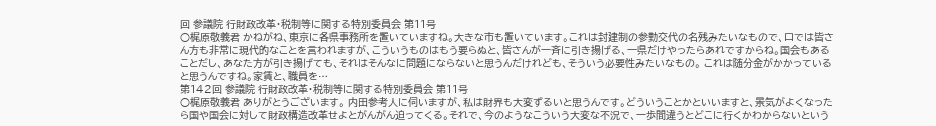回 参議院 行財政改革・税制等に関する特別委員会 第11号
○梶原敬義君 かねがね、東京に各県事務所を置いていますね。大きな市も置いています。これは封建制の参勤交代の名残みたいなもので、口では皆さん方も非常に現代的なことを言われますが、こういうものはもう要らぬと、皆さんが一斉に引き揚げる、一県だけやったらあれですからね。国会もあることだし、あなた方が引き揚げても、それはそんなに問題にならないと思うんだけれども、そういう必要性みたいなもの。 これは随分金がかかっていると思うんですね。家賃と、職員を…
第142回 参議院 行財政改革・税制等に関する特別委員会 第11号
○梶原敬義君 ありがとうございます。 内田参考人に伺いますが、私は財界も大変ずるいと思うんです。どういうことかといいますと、景気がよくなったら国や国会に対して財政構造改革せよとがんがん迫ってくる。それで、今のようなこういう大変な不況で、一歩間違うとどこに行くかわからないという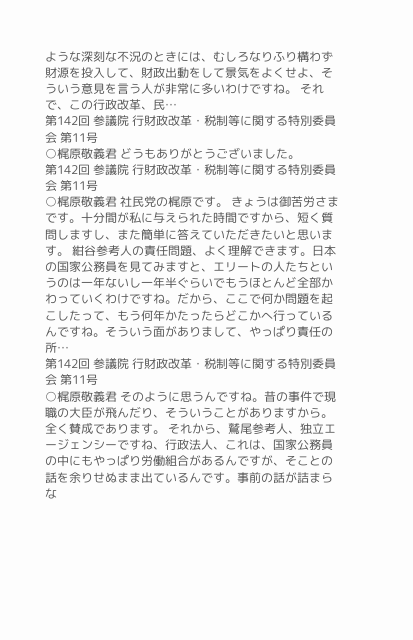ような深刻な不況のときには、むしろなりふり構わず財源を投入して、財政出動をして景気をよくせよ、そういう意見を言う人が非常に多いわけですね。 それで、この行政改革、民…
第142回 参議院 行財政改革・税制等に関する特別委員会 第11号
○梶原敬義君 どうもありがとうございました。
第142回 参議院 行財政改革・税制等に関する特別委員会 第11号
○梶原敬義君 社民党の梶原です。 きょうは御苦労さまです。十分間が私に与えられた時間ですから、短く質問しますし、また簡単に答えていただきたいと思います。 紺谷参考人の責任問題、よく理解できます。日本の国家公務員を見てみますと、エリートの人たちというのは一年ないし一年半ぐらいでもうほとんど全部かわっていくわけですね。だから、ここで何か問題を起こしたって、もう何年かたったらどこかへ行っているんですね。そういう面がありまして、やっぱり責任の所…
第142回 参議院 行財政改革・税制等に関する特別委員会 第11号
○梶原敬義君 そのように思うんですね。昔の事件で現職の大臣が飛んだり、そういうことがありますから。全く賛成であります。 それから、鷲尾参考人、独立エージェンシーですね、行政法人、これは、国家公務員の中にもやっぱり労働組合があるんですが、そことの話を余りせぬまま出ているんです。事前の話が詰まらな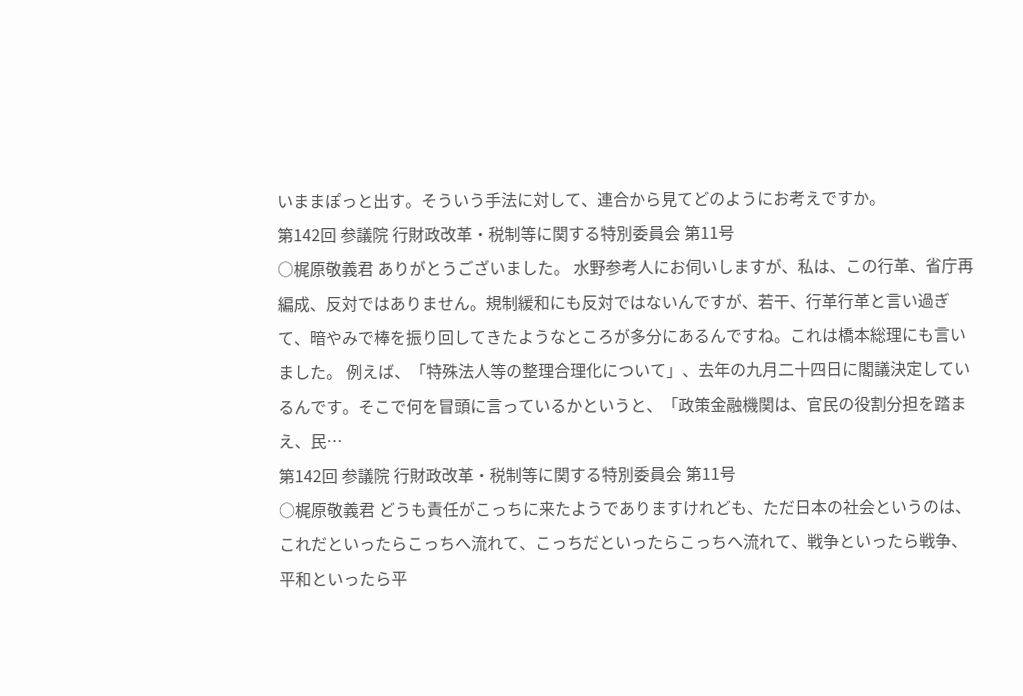いままぽっと出す。そういう手法に対して、連合から見てどのようにお考えですか。
第142回 参議院 行財政改革・税制等に関する特別委員会 第11号
○梶原敬義君 ありがとうございました。 水野参考人にお伺いしますが、私は、この行革、省庁再編成、反対ではありません。規制緩和にも反対ではないんですが、若干、行革行革と言い過ぎて、暗やみで棒を振り回してきたようなところが多分にあるんですね。これは橋本総理にも言いました。 例えば、「特殊法人等の整理合理化について」、去年の九月二十四日に閣議決定しているんです。そこで何を冒頭に言っているかというと、「政策金融機関は、官民の役割分担を踏まえ、民…
第142回 参議院 行財政改革・税制等に関する特別委員会 第11号
○梶原敬義君 どうも責任がこっちに来たようでありますけれども、ただ日本の社会というのは、これだといったらこっちへ流れて、こっちだといったらこっちへ流れて、戦争といったら戦争、平和といったら平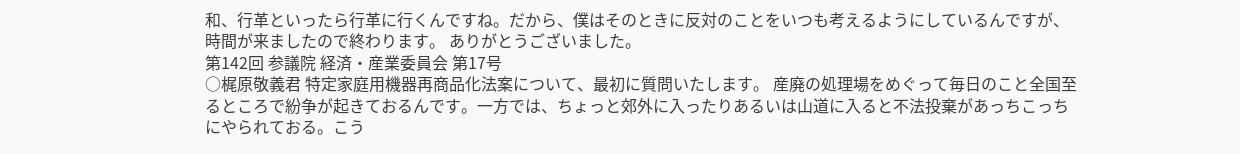和、行革といったら行革に行くんですね。だから、僕はそのときに反対のことをいつも考えるようにしているんですが、時間が来ましたので終わります。 ありがとうございました。
第142回 参議院 経済・産業委員会 第17号
○梶原敬義君 特定家庭用機器再商品化法案について、最初に質問いたします。 産廃の処理場をめぐって毎日のこと全国至るところで紛争が起きておるんです。一方では、ちょっと郊外に入ったりあるいは山道に入ると不法投棄があっちこっちにやられておる。こう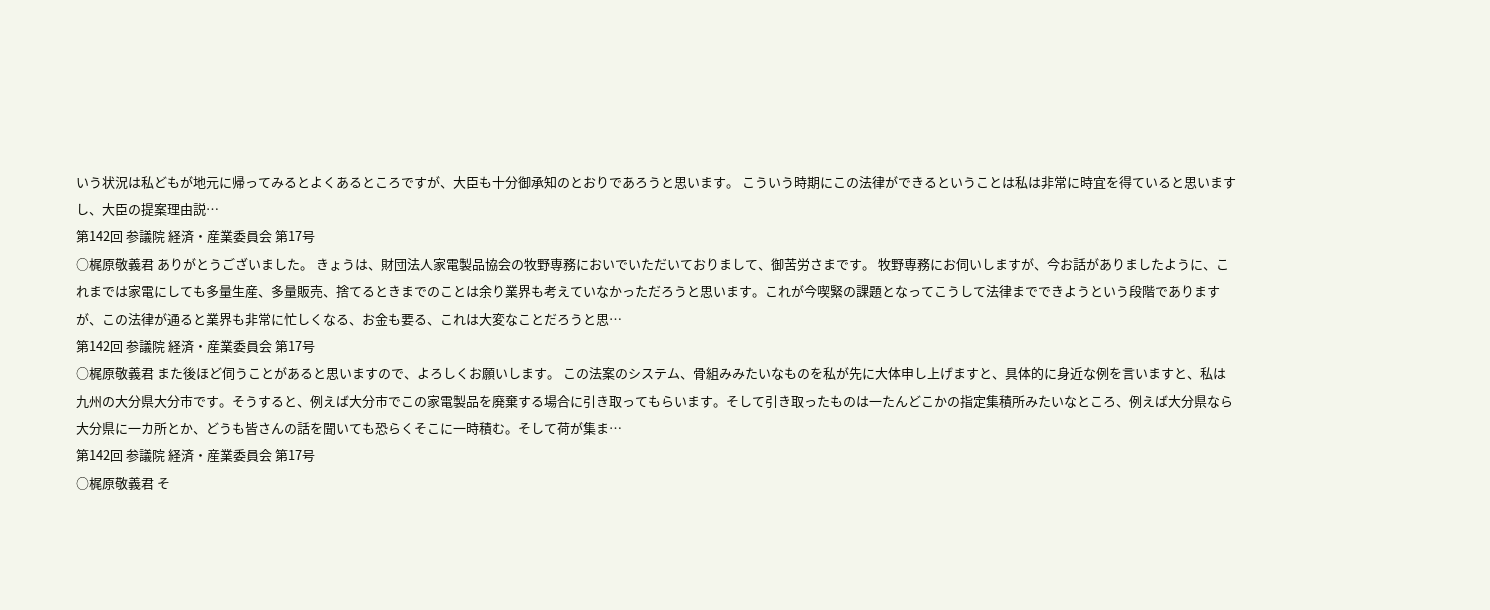いう状況は私どもが地元に帰ってみるとよくあるところですが、大臣も十分御承知のとおりであろうと思います。 こういう時期にこの法律ができるということは私は非常に時宜を得ていると思いますし、大臣の提案理由説…
第142回 参議院 経済・産業委員会 第17号
○梶原敬義君 ありがとうございました。 きょうは、財団法人家電製品協会の牧野専務においでいただいておりまして、御苦労さまです。 牧野専務にお伺いしますが、今お話がありましたように、これまでは家電にしても多量生産、多量販売、捨てるときまでのことは余り業界も考えていなかっただろうと思います。これが今喫緊の課題となってこうして法律までできようという段階でありますが、この法律が通ると業界も非常に忙しくなる、お金も要る、これは大変なことだろうと思…
第142回 参議院 経済・産業委員会 第17号
○梶原敬義君 また後ほど伺うことがあると思いますので、よろしくお願いします。 この法案のシステム、骨組みみたいなものを私が先に大体申し上げますと、具体的に身近な例を言いますと、私は九州の大分県大分市です。そうすると、例えば大分市でこの家電製品を廃棄する場合に引き取ってもらいます。そして引き取ったものは一たんどこかの指定集積所みたいなところ、例えば大分県なら大分県に一カ所とか、どうも皆さんの話を聞いても恐らくそこに一時積む。そして荷が集ま…
第142回 参議院 経済・産業委員会 第17号
○梶原敬義君 そ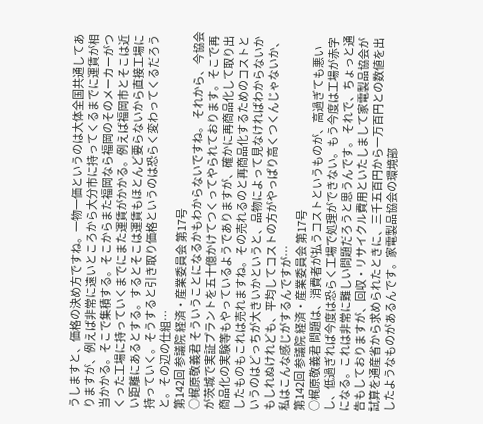うしますと、価格の決め方ですね。一物一価というのは大体全国共通してありますが、例えば非常に遠いところから大分市に持ってくるまでに運賃が相当かかる。そこで集積する。そこからまた福岡なら福岡のそのメーカーがつくった工場に持っていくまでにまた運賃がかかる。例えば福岡市とそこは近い距離にあるとする。するとそこは運賃もほとんど要らないから直接工場に持っていく。そうすると引き取り価格というのは恐らく変わってくるだろうと。その辺の仕組…
第142回 参議院 経済・産業委員会 第17号
○梶原敬義君 そういうことになるかもわからないですね。 それから、今協会が茨城で実証プラントを五十億かけてつくってやられております。そこで再商品化の実験等もやっているようでありますが、確かに再商品化して取り出したものもこれは売れますね。その売れるのと再商品化するためのコストというのはどっちが大きいかというと、品物によって見なければわからないかもしれぬけれども、平均してコストの方がやっぱり高くつくんじゃないか、私はこんな感じがするんですが…
第142回 参議院 経済・産業委員会 第17号
○梶原敬義君 問題は、消費者が払うコストというものが、高過ぎても悪いし、低過ぎれば今度は恐らく工場で処理ができない。もう今度は工場が赤字になる。これは非常に難しい問題だろうと思うんです。 それで、ちょっと通告もしておりますが、回収・リサイクル費用といたしまして家電製品協会が試算を通産省から求められたときに、三千五百円から一万百円との数値を出したようなものがあるんです。家電製品協会の環境部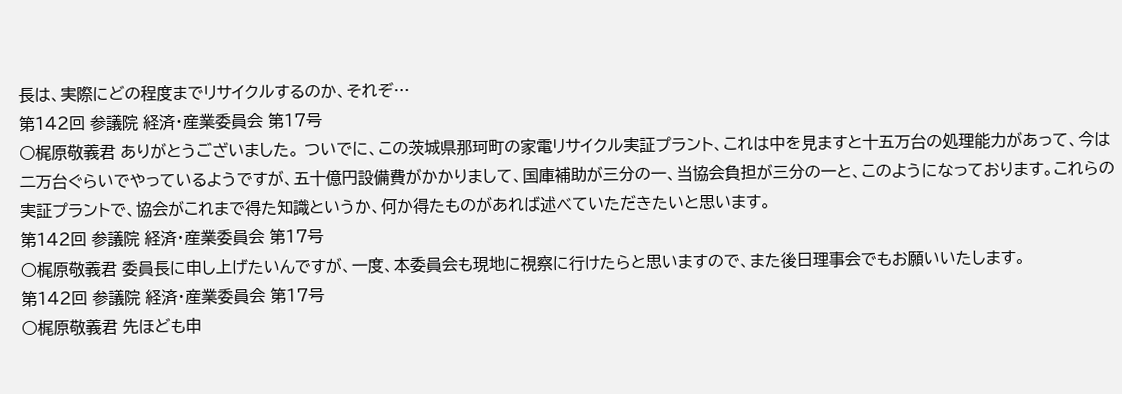長は、実際にどの程度までリサイクルするのか、それぞ…
第142回 参議院 経済・産業委員会 第17号
○梶原敬義君 ありがとうございました。 ついでに、この茨城県那珂町の家電リサイクル実証プラント、これは中を見ますと十五万台の処理能力があって、今は二万台ぐらいでやっているようですが、五十億円設備費がかかりまして、国庫補助が三分の一、当協会負担が三分の一と、このようになっております。これらの実証プラントで、協会がこれまで得た知識というか、何か得たものがあれば述べていただきたいと思います。
第142回 参議院 経済・産業委員会 第17号
○梶原敬義君 委員長に申し上げたいんですが、一度、本委員会も現地に視察に行けたらと思いますので、また後日理事会でもお願いいたします。
第142回 参議院 経済・産業委員会 第17号
○梶原敬義君 先ほども申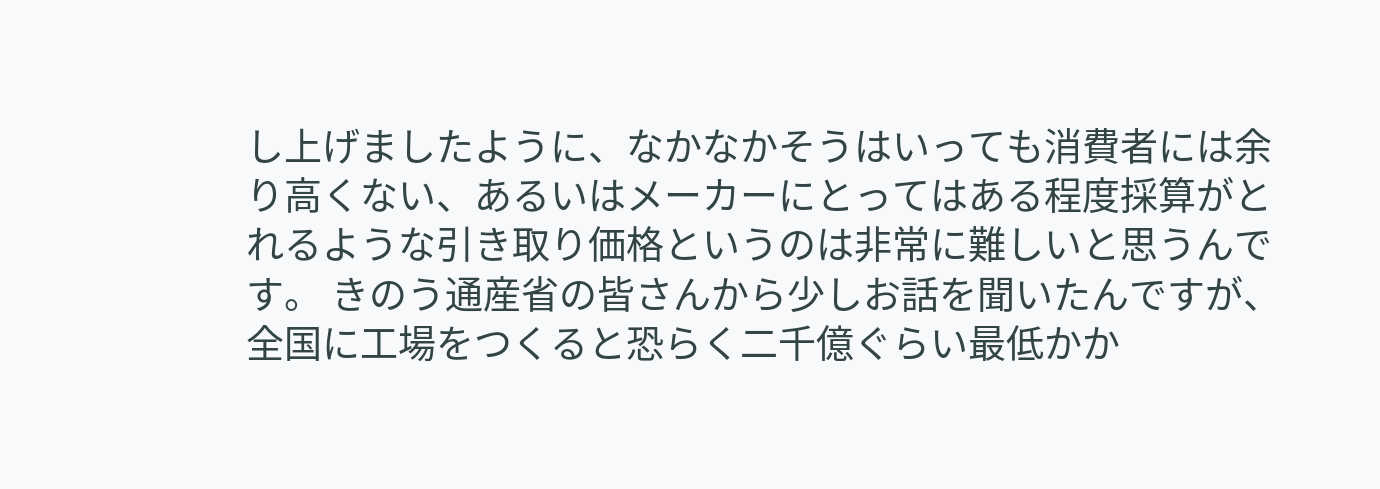し上げましたように、なかなかそうはいっても消費者には余り高くない、あるいはメーカーにとってはある程度採算がとれるような引き取り価格というのは非常に難しいと思うんです。 きのう通産省の皆さんから少しお話を聞いたんですが、全国に工場をつくると恐らく二千億ぐらい最低かか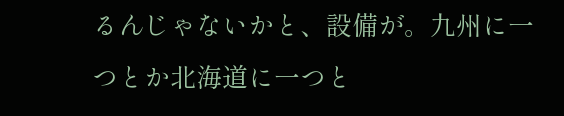るんじゃないかと、設備が。九州に一つとか北海道に一つと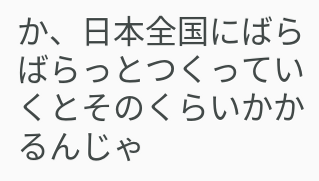か、日本全国にばらばらっとつくっていくとそのくらいかかるんじゃ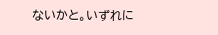ないかと。いずれに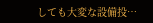しても大変な設備投…